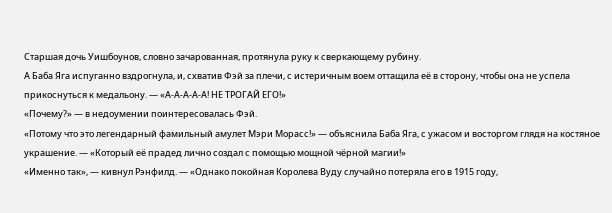Старшая дочь Уишбоунов, словно зачарованная, протянула руку к сверкающему рубину.
А Баба Яга испуганно вздрогнула, и, схватив Фэй за плечи, с истеричным воем оттащила её в сторону, чтобы она не успела прикоснуться к медальону. — «А-А-А-А-А! НЕ ТРОГАЙ ЕГО!»
«Почему?» — в недоумении поинтересовалась Фэй.
«Потому что это легендарный фамильный амулет Мэри Морасс!» — объяснила Баба Яга, с ужасом и восторгом глядя на костяное украшение. — «Который её прадед лично создал с помощью мощной чёрной магии!»
«Именно так», — кивнул Рэнфилд. — «Однако покойная Королева Вуду случайно потеряла его в 1915 году,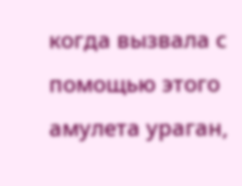когда вызвала с помощью этого амулета ураган,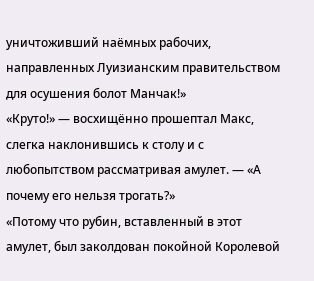уничтоживший наёмных рабочих, направленных Луизианским правительством для осушения болот Манчак!»
«Круто!» — восхищённо прошептал Макс, слегка наклонившись к столу и с любопытством рассматривая амулет. — «А почему его нельзя трогать?»
«Потому что рубин, вставленный в этот амулет, был заколдован покойной Королевой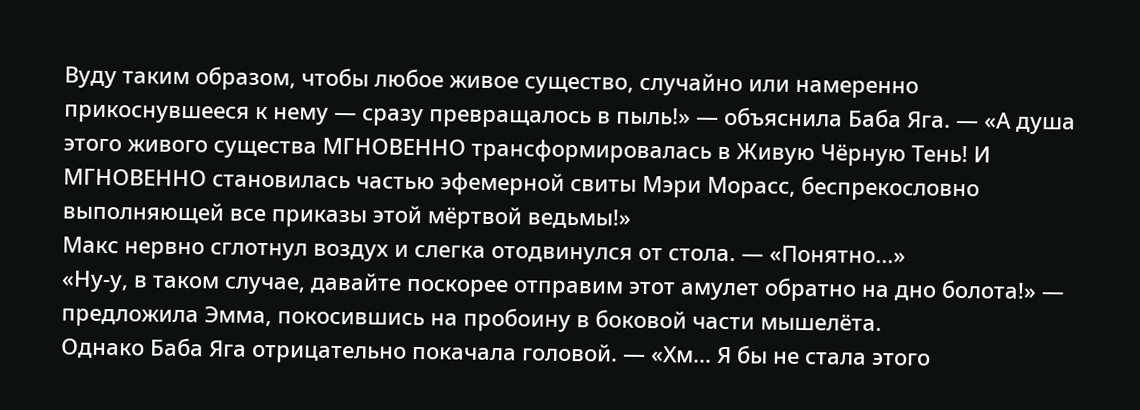Вуду таким образом, чтобы любое живое существо, случайно или намеренно прикоснувшееся к нему — сразу превращалось в пыль!» — объяснила Баба Яга. — «А душа этого живого существа МГНОВЕННО трансформировалась в Живую Чёрную Тень! И МГНОВЕННО становилась частью эфемерной свиты Мэри Морасс, беспрекословно выполняющей все приказы этой мёртвой ведьмы!»
Макс нервно сглотнул воздух и слегка отодвинулся от стола. — «Понятно...»
«Ну-у, в таком случае, давайте поскорее отправим этот амулет обратно на дно болота!» — предложила Эмма, покосившись на пробоину в боковой части мышелёта.
Однако Баба Яга отрицательно покачала головой. — «Хм... Я бы не стала этого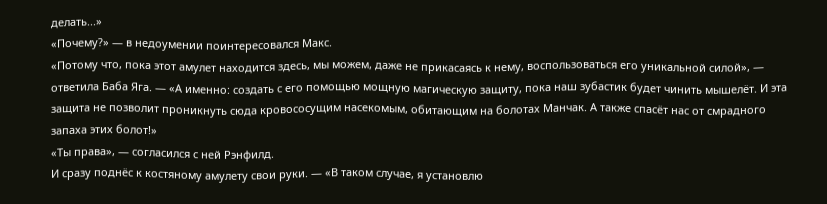делать...»
«Почему?» — в недоумении поинтересовался Макс.
«Потому что, пока этот амулет находится здесь, мы можем, даже не прикасаясь к нему, воспользоваться его уникальной силой», — ответила Баба Яга. — «А именно: создать с его помощью мощную магическую защиту, пока наш зубастик будет чинить мышелёт. И эта защита не позволит проникнуть сюда кровососущим насекомым, обитающим на болотах Манчак. А также спасёт нас от смрадного запаха этих болот!»
«Ты права», — согласился с ней Рэнфилд.
И сразу поднёс к костяному амулету свои руки. — «В таком случае, я установлю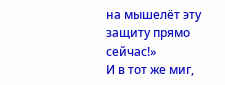на мышелёт эту защиту прямо сейчас!»
И в тот же миг,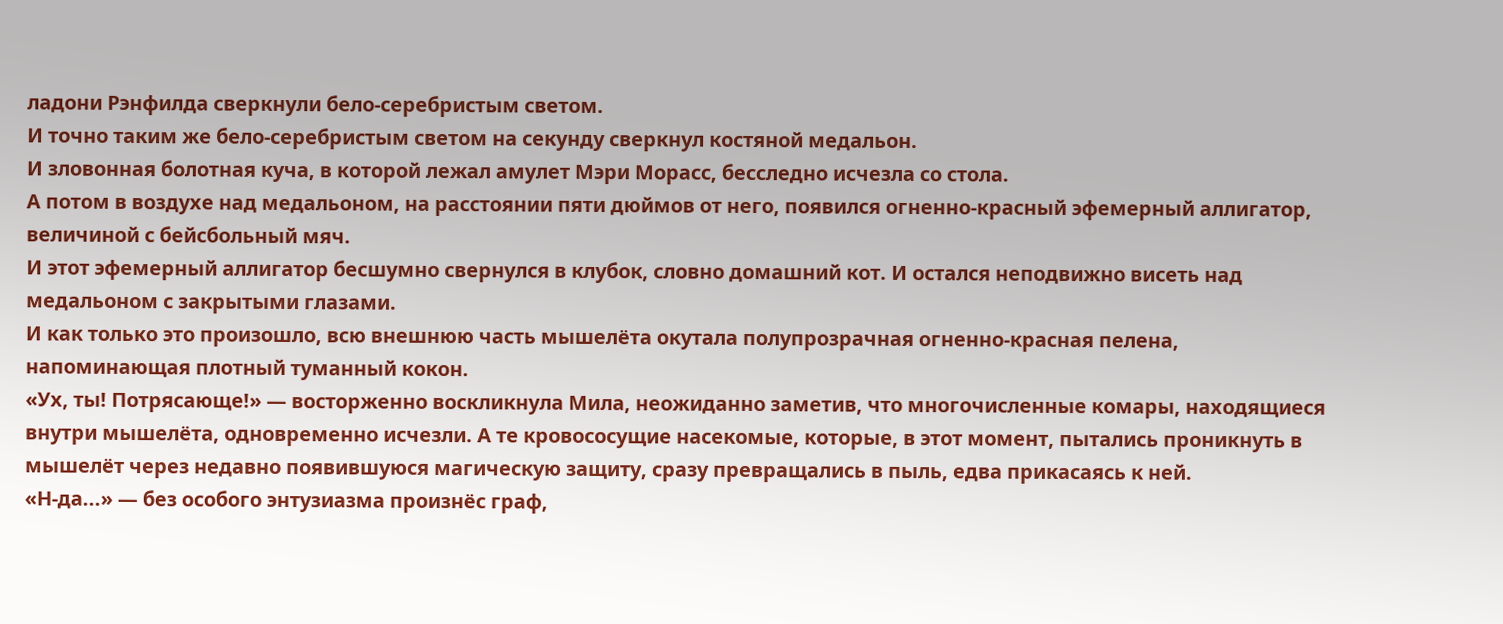ладони Рэнфилда сверкнули бело-серебристым светом.
И точно таким же бело-серебристым светом на секунду сверкнул костяной медальон.
И зловонная болотная куча, в которой лежал амулет Мэри Морасс, бесследно исчезла со стола.
А потом в воздухе над медальоном, на расстоянии пяти дюймов от него, появился огненно-красный эфемерный аллигатор, величиной с бейсбольный мяч.
И этот эфемерный аллигатор бесшумно свернулся в клубок, словно домашний кот. И остался неподвижно висеть над медальоном с закрытыми глазами.
И как только это произошло, всю внешнюю часть мышелёта окутала полупрозрачная огненно-красная пелена, напоминающая плотный туманный кокон.
«Ух, ты! Потрясающе!» — восторженно воскликнула Мила, неожиданно заметив, что многочисленные комары, находящиеся внутри мышелёта, одновременно исчезли. А те кровососущие насекомые, которые, в этот момент, пытались проникнуть в мышелёт через недавно появившуюся магическую защиту, сразу превращались в пыль, едва прикасаясь к ней.
«Н-да...» — без особого энтузиазма произнёс граф,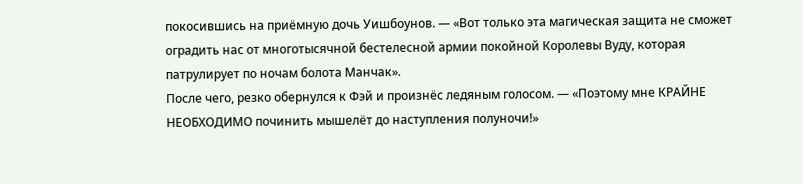покосившись на приёмную дочь Уишбоунов. — «Вот только эта магическая защита не сможет оградить нас от многотысячной бестелесной армии покойной Королевы Вуду, которая патрулирует по ночам болота Манчак».
После чего, резко обернулся к Фэй и произнёс ледяным голосом. — «Поэтому мне КРАЙНЕ НЕОБХОДИМО починить мышелёт до наступления полуночи!»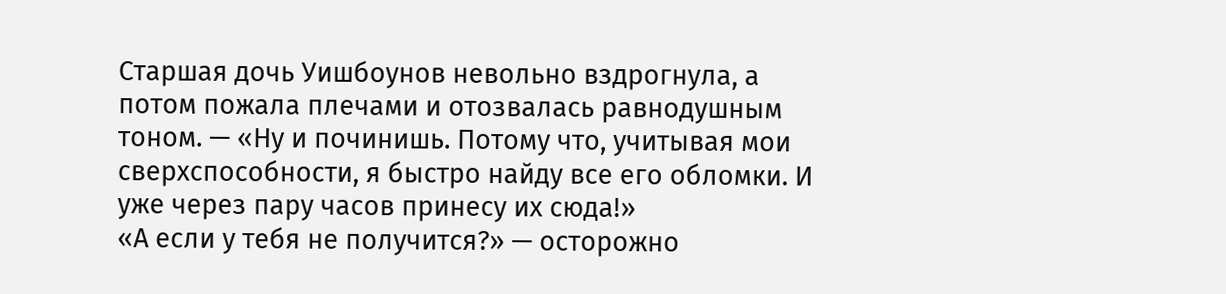Старшая дочь Уишбоунов невольно вздрогнула, а потом пожала плечами и отозвалась равнодушным тоном. — «Ну и починишь. Потому что, учитывая мои сверхспособности, я быстро найду все его обломки. И уже через пару часов принесу их сюда!»
«А если у тебя не получится?» — осторожно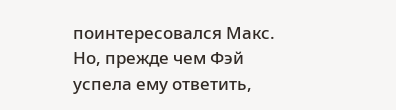поинтересовался Макс.
Но, прежде чем Фэй успела ему ответить,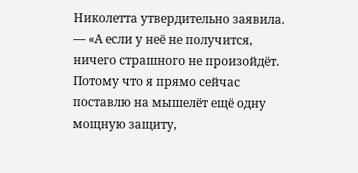Николетта утвердительно заявила. — «А если у неё не получится, ничего страшного не произойдёт. Потому что я прямо сейчас поставлю на мышелёт ещё одну мощную защиту,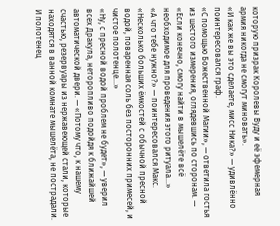которую призрак Королевы Вуду и её эфемерная армия никогда не смогут миновать».
«И как же вы это сделаете, мисс Ника?» — удивлённо поинтересовался граф.
«С помощью Божественной Магии», — ответила гостья из шестого измерения, оглядевшись по сторонам. — «Если конечно, смогу найти в мышелёте всё необходимое для проведения этого ритуала...»
«А что тебе нужно?» — поинтересовался Макс.
«Несколько больших ёмкостей с обычной пресной водой, поваренная соль без посторонних примесей, и чистое полотенце...»
«Ну, с пресной водой проблем не будет», — уверил всех Дракула, неторопливо подойдя к ближайшей автоматической двери. — «Потому что, к нашему счастью, резервуары из нержавеющей стали, которые находятся в ванной комнате мышелёта, не пострадали. И полотенец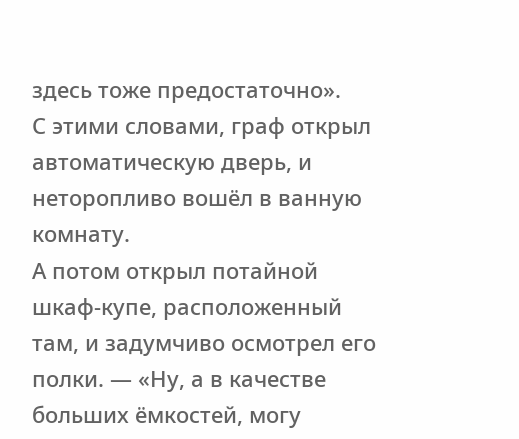здесь тоже предостаточно».
С этими словами, граф открыл автоматическую дверь, и неторопливо вошёл в ванную комнату.
А потом открыл потайной шкаф-купе, расположенный там, и задумчиво осмотрел его полки. — «Ну, а в качестве больших ёмкостей, могу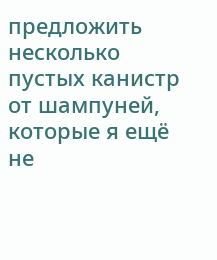предложить несколько пустых канистр от шампуней, которые я ещё не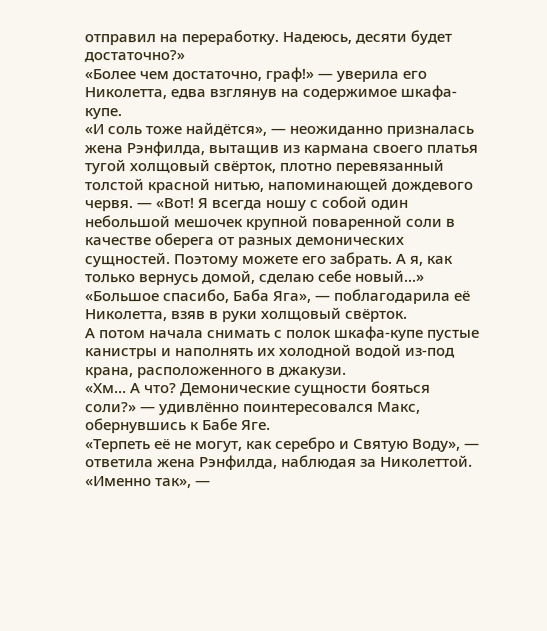отправил на переработку. Надеюсь, десяти будет достаточно?»
«Более чем достаточно, граф!» — уверила его Николетта, едва взглянув на содержимое шкафа-купе.
«И соль тоже найдётся», — неожиданно призналась жена Рэнфилда, вытащив из кармана своего платья тугой холщовый свёрток, плотно перевязанный толстой красной нитью, напоминающей дождевого червя. — «Вот! Я всегда ношу с собой один небольшой мешочек крупной поваренной соли в качестве оберега от разных демонических сущностей. Поэтому можете его забрать. А я, как только вернусь домой, сделаю себе новый...»
«Большое спасибо, Баба Яга», — поблагодарила её Николетта, взяв в руки холщовый свёрток.
А потом начала снимать с полок шкафа-купе пустые канистры и наполнять их холодной водой из-под крана, расположенного в джакузи.
«Хм... А что? Демонические сущности бояться соли?» — удивлённо поинтересовался Макс, обернувшись к Бабе Яге.
«Терпеть её не могут, как серебро и Святую Воду», — ответила жена Рэнфилда, наблюдая за Николеттой.
«Именно так», —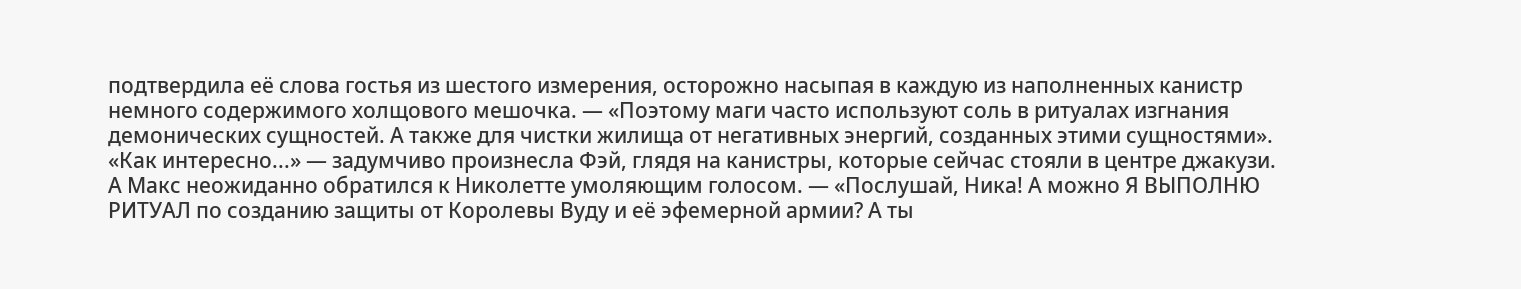подтвердила её слова гостья из шестого измерения, осторожно насыпая в каждую из наполненных канистр немного содержимого холщового мешочка. — «Поэтому маги часто используют соль в ритуалах изгнания демонических сущностей. А также для чистки жилища от негативных энергий, созданных этими сущностями».
«Как интересно...» — задумчиво произнесла Фэй, глядя на канистры, которые сейчас стояли в центре джакузи.
А Макс неожиданно обратился к Николетте умоляющим голосом. — «Послушай, Ника! А можно Я ВЫПОЛНЮ РИТУАЛ по созданию защиты от Королевы Вуду и её эфемерной армии? А ты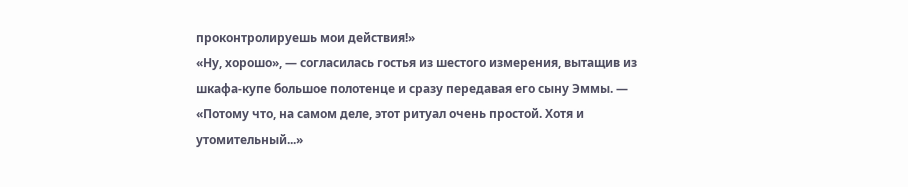проконтролируешь мои действия!»
«Ну, хорошо», — согласилась гостья из шестого измерения, вытащив из шкафа-купе большое полотенце и сразу передавая его сыну Эммы. — «Потому что, на самом деле, этот ритуал очень простой. Хотя и утомительный...»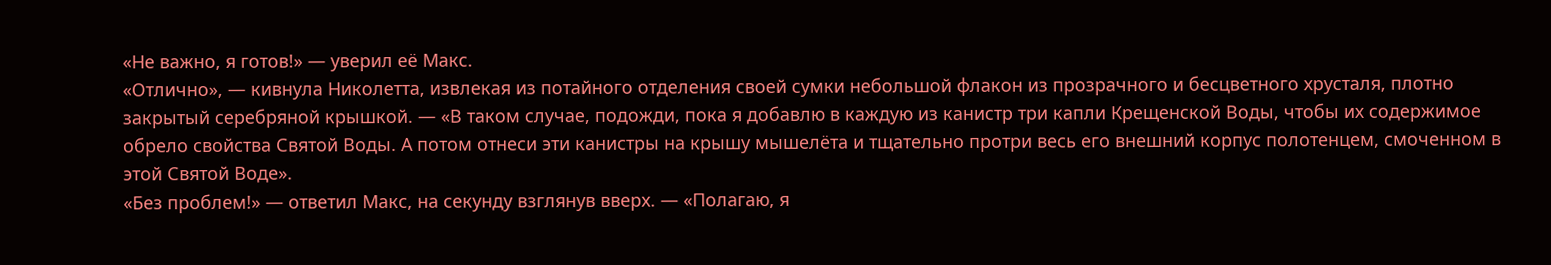«Не важно, я готов!» — уверил её Макс.
«Отлично», — кивнула Николетта, извлекая из потайного отделения своей сумки небольшой флакон из прозрачного и бесцветного хрусталя, плотно закрытый серебряной крышкой. — «В таком случае, подожди, пока я добавлю в каждую из канистр три капли Крещенской Воды, чтобы их содержимое обрело свойства Святой Воды. А потом отнеси эти канистры на крышу мышелёта и тщательно протри весь его внешний корпус полотенцем, смоченном в этой Святой Воде».
«Без проблем!» — ответил Макс, на секунду взглянув вверх. — «Полагаю, я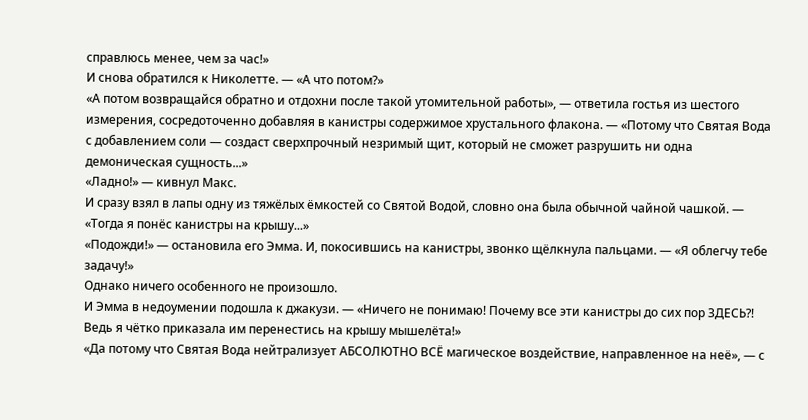справлюсь менее, чем за час!»
И снова обратился к Николетте. — «А что потом?»
«А потом возвращайся обратно и отдохни после такой утомительной работы», — ответила гостья из шестого измерения, сосредоточенно добавляя в канистры содержимое хрустального флакона. — «Потому что Святая Вода с добавлением соли — создаст сверхпрочный незримый щит, который не сможет разрушить ни одна демоническая сущность...»
«Ладно!» — кивнул Макс.
И сразу взял в лапы одну из тяжёлых ёмкостей со Святой Водой, словно она была обычной чайной чашкой. — «Тогда я понёс канистры на крышу...»
«Подожди!» — остановила его Эмма. И, покосившись на канистры, звонко щёлкнула пальцами. — «Я облегчу тебе задачу!»
Однако ничего особенного не произошло.
И Эмма в недоумении подошла к джакузи. — «Ничего не понимаю! Почему все эти канистры до сих пор ЗДЕСЬ?! Ведь я чётко приказала им перенестись на крышу мышелёта!»
«Да потому что Святая Вода нейтрализует АБСОЛЮТНО ВСЁ магическое воздействие, направленное на неё», — с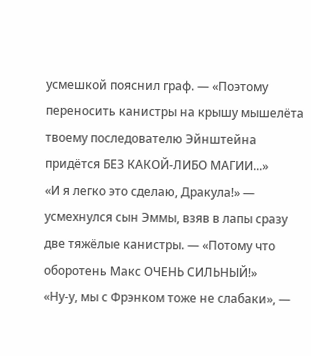усмешкой пояснил граф. — «Поэтому переносить канистры на крышу мышелёта твоему последователю Эйнштейна придётся БЕЗ КАКОЙ-ЛИБО МАГИИ...»
«И я легко это сделаю, Дракула!» — усмехнулся сын Эммы, взяв в лапы сразу две тяжёлые канистры. — «Потому что оборотень Макс ОЧЕНЬ СИЛЬНЫЙ!»
«Ну-у, мы с Фрэнком тоже не слабаки», —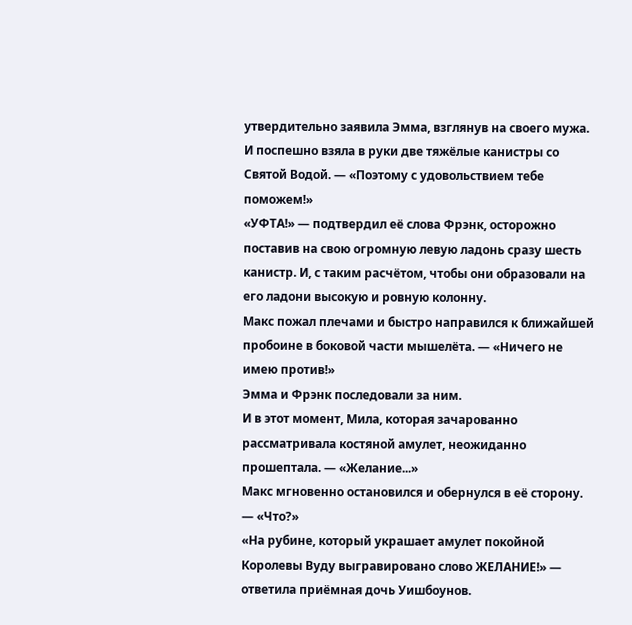утвердительно заявила Эмма, взглянув на своего мужа.
И поспешно взяла в руки две тяжёлые канистры со Святой Водой. — «Поэтому с удовольствием тебе поможем!»
«УФТА!» — подтвердил её слова Фрэнк, осторожно поставив на свою огромную левую ладонь сразу шесть канистр. И, с таким расчётом, чтобы они образовали на его ладони высокую и ровную колонну.
Макс пожал плечами и быстро направился к ближайшей пробоине в боковой части мышелёта. — «Ничего не имею против!»
Эмма и Фрэнк последовали за ним.
И в этот момент, Мила, которая зачарованно рассматривала костяной амулет, неожиданно прошептала. — «Желание...»
Макс мгновенно остановился и обернулся в её сторону. — «Что?»
«На рубине, который украшает амулет покойной Королевы Вуду выгравировано слово ЖЕЛАНИЕ!» — ответила приёмная дочь Уишбоунов.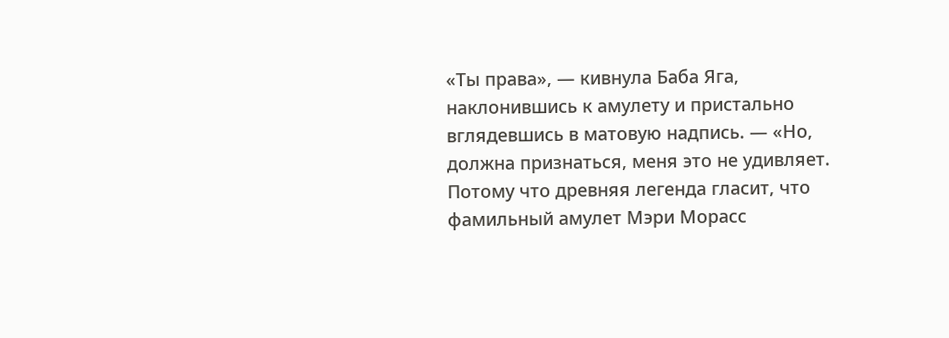«Ты права», — кивнула Баба Яга, наклонившись к амулету и пристально вглядевшись в матовую надпись. — «Но, должна признаться, меня это не удивляет. Потому что древняя легенда гласит, что фамильный амулет Мэри Морасс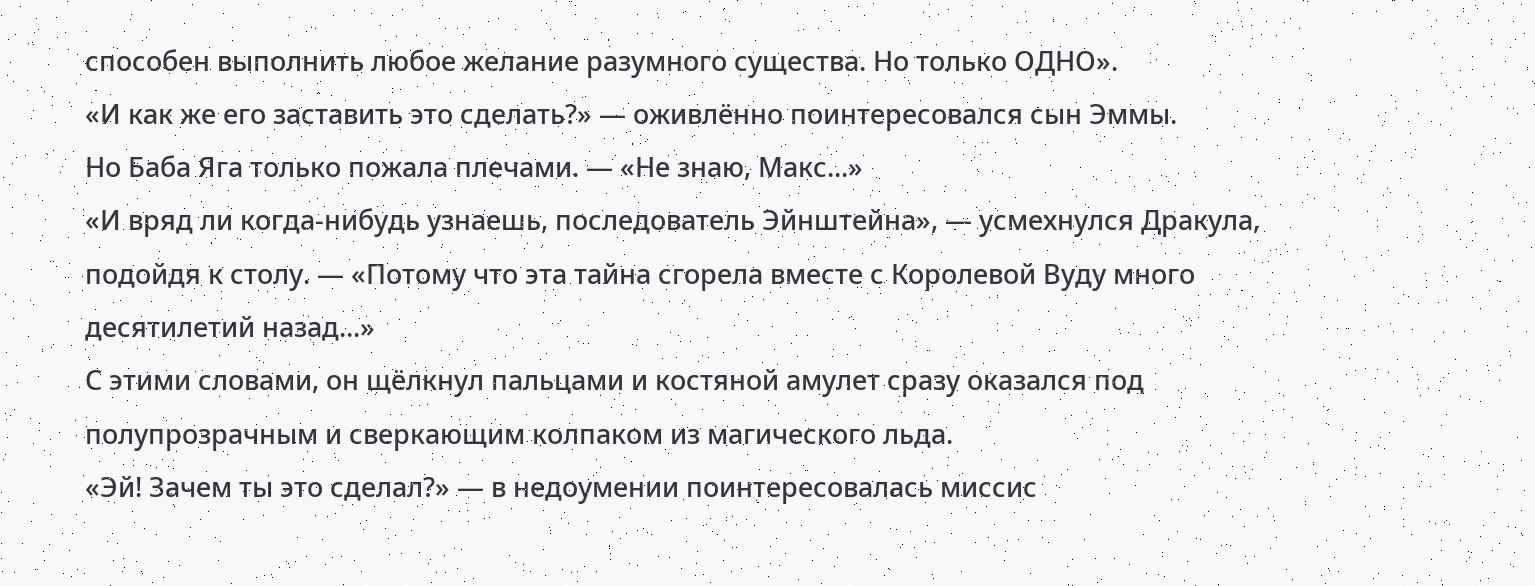способен выполнить любое желание разумного существа. Но только ОДНО».
«И как же его заставить это сделать?» — оживлённо поинтересовался сын Эммы.
Но Баба Яга только пожала плечами. — «Не знаю, Макс...»
«И вряд ли когда-нибудь узнаешь, последователь Эйнштейна», — усмехнулся Дракула, подойдя к столу. — «Потому что эта тайна сгорела вместе с Королевой Вуду много десятилетий назад...»
С этими словами, он щёлкнул пальцами и костяной амулет сразу оказался под полупрозрачным и сверкающим колпаком из магического льда.
«Эй! Зачем ты это сделал?» — в недоумении поинтересовалась миссис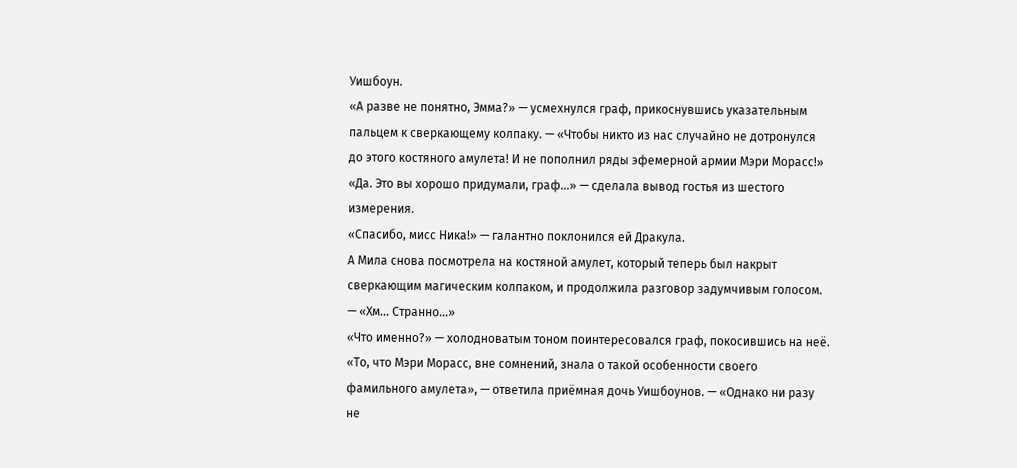Уишбоун.
«А разве не понятно, Эмма?» — усмехнулся граф, прикоснувшись указательным пальцем к сверкающему колпаку. — «Чтобы никто из нас случайно не дотронулся до этого костяного амулета! И не пополнил ряды эфемерной армии Мэри Морасс!»
«Да. Это вы хорошо придумали, граф...» — сделала вывод гостья из шестого измерения.
«Спасибо, мисс Ника!» — галантно поклонился ей Дракула.
А Мила снова посмотрела на костяной амулет, который теперь был накрыт сверкающим магическим колпаком, и продолжила разговор задумчивым голосом. — «Хм... Странно...»
«Что именно?» — холодноватым тоном поинтересовался граф, покосившись на неё.
«То, что Мэри Морасс, вне сомнений, знала о такой особенности своего фамильного амулета», — ответила приёмная дочь Уишбоунов. — «Однако ни разу не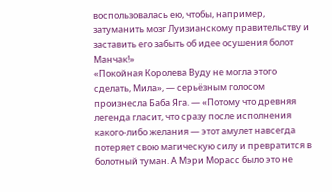воспользовалась ею, чтобы, например, затуманить мозг Луизианскому правительству и заставить его забыть об идее осушения болот Манчак!»
«Покойная Королева Вуду не могла этого сделать, Мила», — серьёзным голосом произнесла Баба Яга. — «Потому что древняя легенда гласит, что сразу после исполнения какого-либо желания — этот амулет навсегда потеряет свою магическую силу и превратится в болотный туман. А Мэри Морасс было это не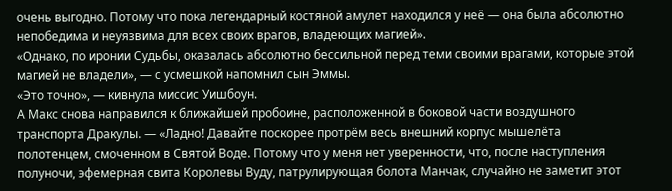очень выгодно. Потому что пока легендарный костяной амулет находился у неё — она была абсолютно непобедима и неуязвима для всех своих врагов, владеющих магией».
«Однако, по иронии Судьбы, оказалась абсолютно бессильной перед теми своими врагами, которые этой магией не владели», — с усмешкой напомнил сын Эммы.
«Это точно», — кивнула миссис Уишбоун.
А Макс снова направился к ближайшей пробоине, расположенной в боковой части воздушного транспорта Дракулы. — «Ладно! Давайте поскорее протрём весь внешний корпус мышелёта полотенцем, смоченном в Святой Воде. Потому что у меня нет уверенности, что, после наступления полуночи, эфемерная свита Королевы Вуду, патрулирующая болота Манчак, случайно не заметит этот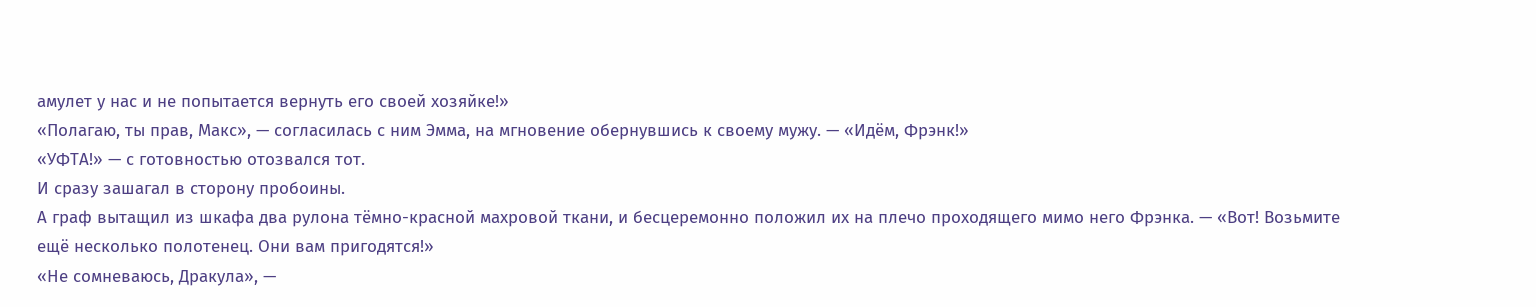амулет у нас и не попытается вернуть его своей хозяйке!»
«Полагаю, ты прав, Макс», — согласилась с ним Эмма, на мгновение обернувшись к своему мужу. — «Идём, Фрэнк!»
«УФТА!» — с готовностью отозвался тот.
И сразу зашагал в сторону пробоины.
А граф вытащил из шкафа два рулона тёмно-красной махровой ткани, и бесцеремонно положил их на плечо проходящего мимо него Фрэнка. — «Вот! Возьмите ещё несколько полотенец. Они вам пригодятся!»
«Не сомневаюсь, Дракула», —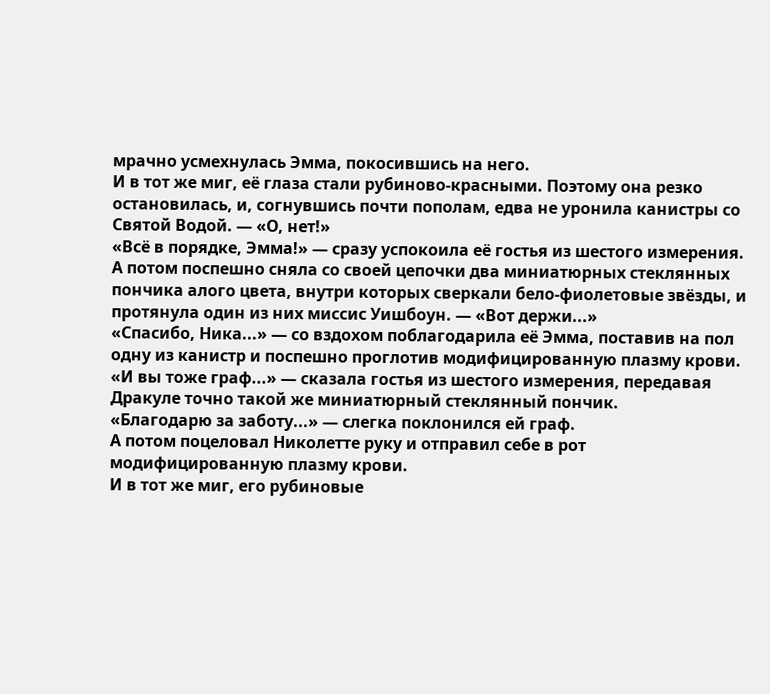мрачно усмехнулась Эмма, покосившись на него.
И в тот же миг, её глаза стали рубиново-красными. Поэтому она резко остановилась, и, согнувшись почти пополам, едва не уронила канистры со Святой Водой. — «О, нет!»
«Всё в порядке, Эмма!» — сразу успокоила её гостья из шестого измерения.
А потом поспешно сняла со своей цепочки два миниатюрных стеклянных пончика алого цвета, внутри которых сверкали бело-фиолетовые звёзды, и протянула один из них миссис Уишбоун. — «Вот держи...»
«Спасибо, Ника...» — со вздохом поблагодарила её Эмма, поставив на пол одну из канистр и поспешно проглотив модифицированную плазму крови.
«И вы тоже граф...» — сказала гостья из шестого измерения, передавая Дракуле точно такой же миниатюрный стеклянный пончик.
«Благодарю за заботу...» — слегка поклонился ей граф.
А потом поцеловал Николетте руку и отправил себе в рот модифицированную плазму крови.
И в тот же миг, его рубиновые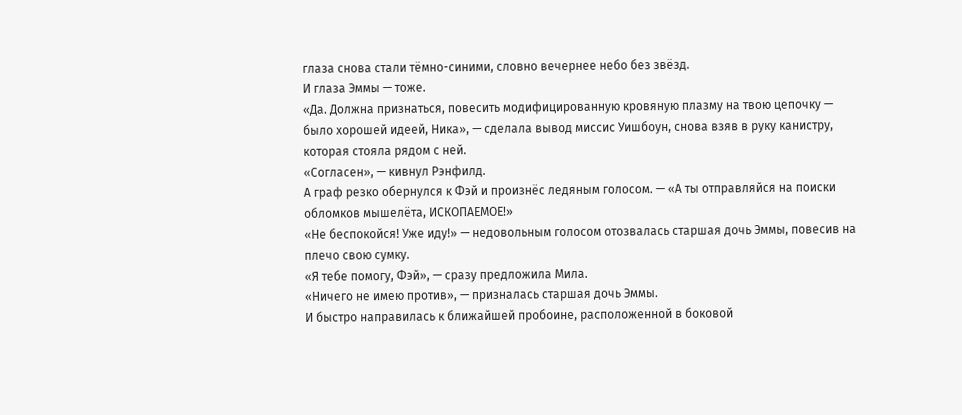глаза снова стали тёмно-синими, словно вечернее небо без звёзд.
И глаза Эммы — тоже.
«Да. Должна признаться, повесить модифицированную кровяную плазму на твою цепочку — было хорошей идеей, Ника», — сделала вывод миссис Уишбоун, снова взяв в руку канистру, которая стояла рядом с ней.
«Согласен», — кивнул Рэнфилд.
А граф резко обернулся к Фэй и произнёс ледяным голосом. — «А ты отправляйся на поиски обломков мышелёта, ИСКОПАЕМОЕ!»
«Не беспокойся! Уже иду!» — недовольным голосом отозвалась старшая дочь Эммы, повесив на плечо свою сумку.
«Я тебе помогу, Фэй», — сразу предложила Мила.
«Ничего не имею против», — призналась старшая дочь Эммы.
И быстро направилась к ближайшей пробоине, расположенной в боковой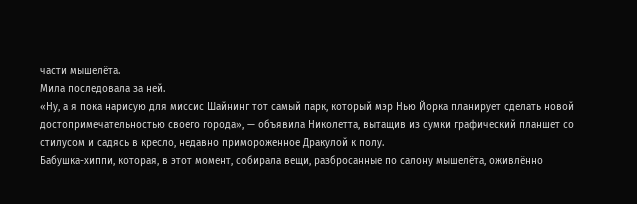части мышелёта.
Мила последовала за ней.
«Ну, а я пока нарисую для миссис Шайнинг тот самый парк, который мэр Нью Йорка планирует сделать новой достопримечательностью своего города», — объявила Николетта, вытащив из сумки графический планшет со стилусом и садясь в кресло, недавно примороженное Дракулой к полу.
Бабушка-хиппи, которая, в этот момент, собирала вещи, разбросанные по салону мышелёта, оживлённо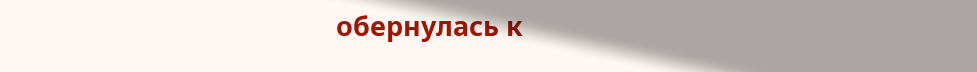обернулась к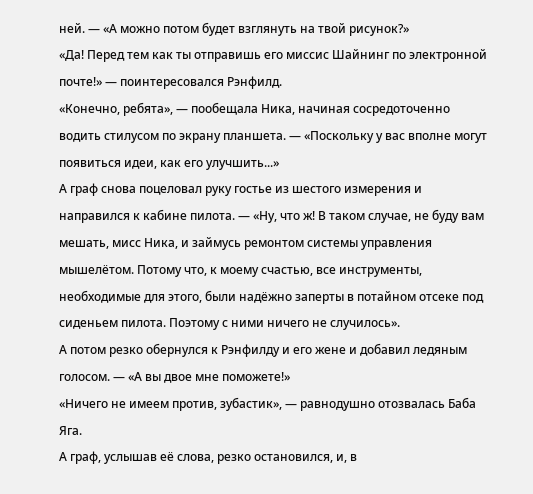ней. — «А можно потом будет взглянуть на твой рисунок?»
«Да! Перед тем как ты отправишь его миссис Шайнинг по электронной почте!» — поинтересовался Рэнфилд.
«Конечно, ребята», — пообещала Ника, начиная сосредоточенно водить стилусом по экрану планшета. — «Поскольку у вас вполне могут появиться идеи, как его улучшить...»
А граф снова поцеловал руку гостье из шестого измерения и направился к кабине пилота. — «Ну, что ж! В таком случае, не буду вам мешать, мисс Ника, и займусь ремонтом системы управления мышелётом. Потому что, к моему счастью, все инструменты, необходимые для этого, были надёжно заперты в потайном отсеке под сиденьем пилота. Поэтому с ними ничего не случилось».
А потом резко обернулся к Рэнфилду и его жене и добавил ледяным голосом. — «А вы двое мне поможете!»
«Ничего не имеем против, зубастик», — равнодушно отозвалась Баба Яга.
А граф, услышав её слова, резко остановился, и, в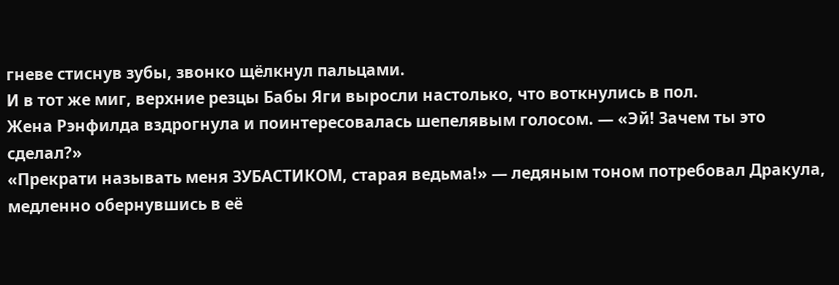гневе стиснув зубы, звонко щёлкнул пальцами.
И в тот же миг, верхние резцы Бабы Яги выросли настолько, что воткнулись в пол.
Жена Рэнфилда вздрогнула и поинтересовалась шепелявым голосом. — «Эй! Зачем ты это сделал?»
«Прекрати называть меня ЗУБАСТИКОМ, старая ведьма!» — ледяным тоном потребовал Дракула, медленно обернувшись в её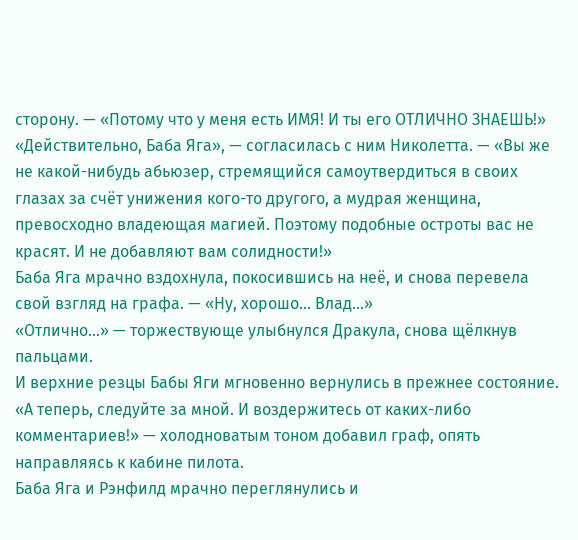сторону. — «Потому что у меня есть ИМЯ! И ты его ОТЛИЧНО ЗНАЕШЬ!»
«Действительно, Баба Яга», — согласилась с ним Николетта. — «Вы же не какой-нибудь абьюзер, стремящийся самоутвердиться в своих глазах за счёт унижения кого-то другого, а мудрая женщина, превосходно владеющая магией. Поэтому подобные остроты вас не красят. И не добавляют вам солидности!»
Баба Яга мрачно вздохнула, покосившись на неё, и снова перевела свой взгляд на графа. — «Ну, хорошо... Влад...»
«Отлично...» — торжествующе улыбнулся Дракула, снова щёлкнув пальцами.
И верхние резцы Бабы Яги мгновенно вернулись в прежнее состояние.
«А теперь, следуйте за мной. И воздержитесь от каких-либо комментариев!» — холодноватым тоном добавил граф, опять направляясь к кабине пилота.
Баба Яга и Рэнфилд мрачно переглянулись и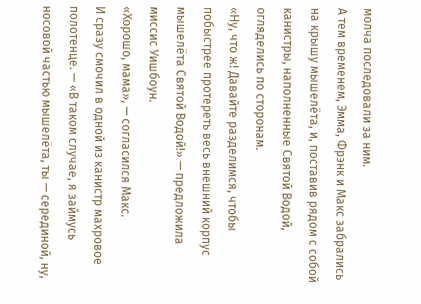молча последовали за ним.
А тем временем, Эмма, Фрэнк и Макс забрались на крышу мышелёта, и, поставив рядом с собой канистры, наполненные Святой Водой, огляделись по сторонам.
«Ну, что ж! Давайте разделимся, чтобы побыстрее протереть весь внешний корпус мышелёта Святой Водой!» — предложила миссис Уишбоун.
«Хорошо, мама», — согласился Макс.
И сразу смочил в одной из канистр махровое полотенце. — «В таком случае, я займусь носовой частью мышелёта, ты — серединой, ну,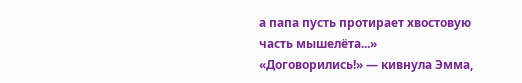а папа пусть протирает хвостовую часть мышелёта...»
«Договорились!» — кивнула Эмма,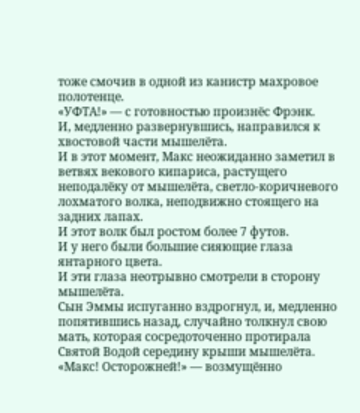тоже смочив в одной из канистр махровое полотенце.
«УФТА!» — с готовностью произнёс Фрэнк.
И, медленно развернувшись, направился к хвостовой части мышелёта.
И в этот момент, Макс неожиданно заметил в ветвях векового кипариса, растущего неподалёку от мышелёта, светло-коричневого лохматого волка, неподвижно стоящего на задних лапах.
И этот волк был ростом более 7 футов.
И у него были большие сияющие глаза янтарного цвета.
И эти глаза неотрывно смотрели в сторону мышелёта.
Сын Эммы испуганно вздрогнул, и, медленно попятившись назад, случайно толкнул свою мать, которая сосредоточенно протирала Святой Водой середину крыши мышелёта.
«Макс! Осторожней!» — возмущённо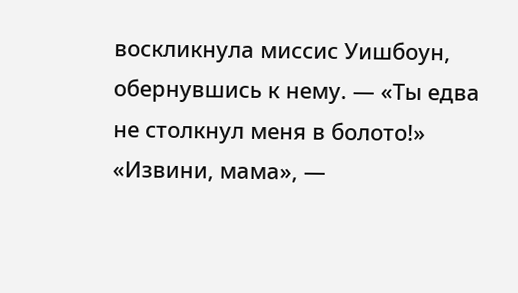воскликнула миссис Уишбоун, обернувшись к нему. — «Ты едва не столкнул меня в болото!»
«Извини, мама», —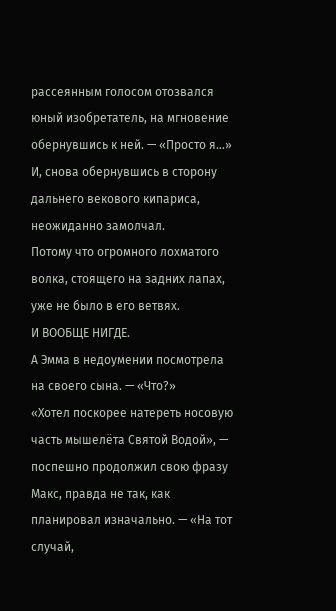рассеянным голосом отозвался юный изобретатель, на мгновение обернувшись к ней. — «Просто я...»
И, снова обернувшись в сторону дальнего векового кипариса, неожиданно замолчал.
Потому что огромного лохматого волка, стоящего на задних лапах, уже не было в его ветвях.
И ВООБЩЕ НИГДЕ.
А Эмма в недоумении посмотрела на своего сына. — «Что?»
«Хотел поскорее натереть носовую часть мышелёта Святой Водой», — поспешно продолжил свою фразу Макс, правда не так, как планировал изначально. — «На тот случай,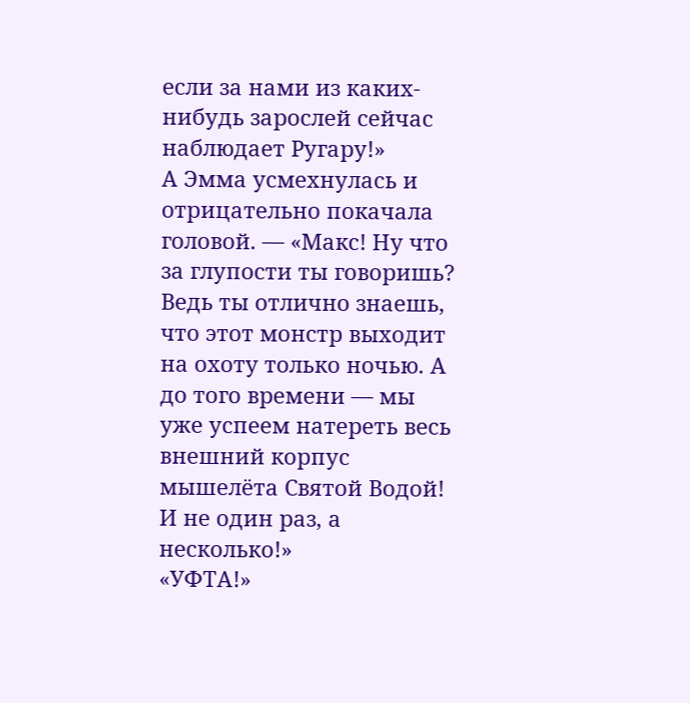если за нами из каких-нибудь зарослей сейчас наблюдает Ругару!»
А Эмма усмехнулась и отрицательно покачала головой. — «Макс! Ну что за глупости ты говоришь? Ведь ты отлично знаешь, что этот монстр выходит на охоту только ночью. А до того времени — мы уже успеем натереть весь внешний корпус мышелёта Святой Водой! И не один раз, а несколько!»
«УФТА!»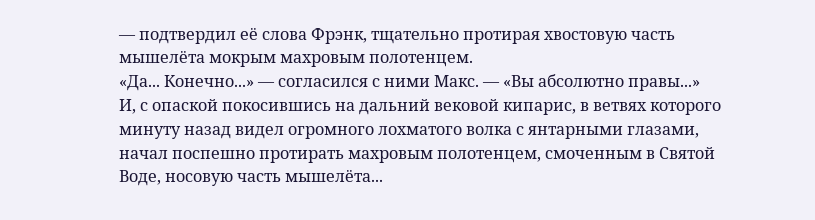— подтвердил её слова Фрэнк, тщательно протирая хвостовую часть мышелёта мокрым махровым полотенцем.
«Да... Конечно...» — согласился с ними Макс. — «Вы абсолютно правы...»
И, с опаской покосившись на дальний вековой кипарис, в ветвях которого минуту назад видел огромного лохматого волка с янтарными глазами, начал поспешно протирать махровым полотенцем, смоченным в Святой Воде, носовую часть мышелёта...